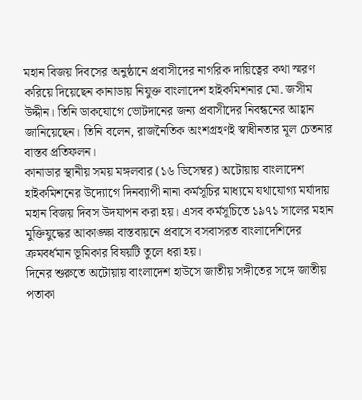মহান বিজয় দিবসের অনুষ্ঠানে প্রবাসীদের নাগরিক দায়িত্বের কথা স্মরণ করিয়ে দিয়েছেন কানাডায় নিযুক্ত বাংলাদেশ হাইকমিশনার মো. জসীম উদ্দীন। তিনি ডাকযোগে ভোটদানের জন্য প্রবাসীদের নিবন্ধনের আহ্বান জানিয়েছেন। তিনি বলেন, রাজনৈতিক অংশগ্রহণই স্বাধীনতার মূল চেতনার বাস্তব প্রতিফলন।
কানাডার স্থানীয় সময় মঙ্গলবার (১৬ ডিসেম্বর) অটোয়ায় বাংলাদেশ হাইকমিশনের উদ্যোগে দিনব্যাপী নানা কর্মসূচির মাধ্যমে যথাযোগ্য মর্যাদায় মহান বিজয় দিবস উদযাপন করা হয়। এসব কর্মসূচিতে ১৯৭১ সালের মহান মুক্তিযুদ্ধের আকাঙ্ক্ষা বাস্তবায়নে প্রবাসে বসবাসরত বাংলাদেশিদের ক্রমবর্ধমান ভূমিকার বিষয়টি তুলে ধরা হয়।
দিনের শুরুতে অটোয়ায় বাংলাদেশ হাউসে জাতীয় সঙ্গীতের সঙ্গে জাতীয় পতাকা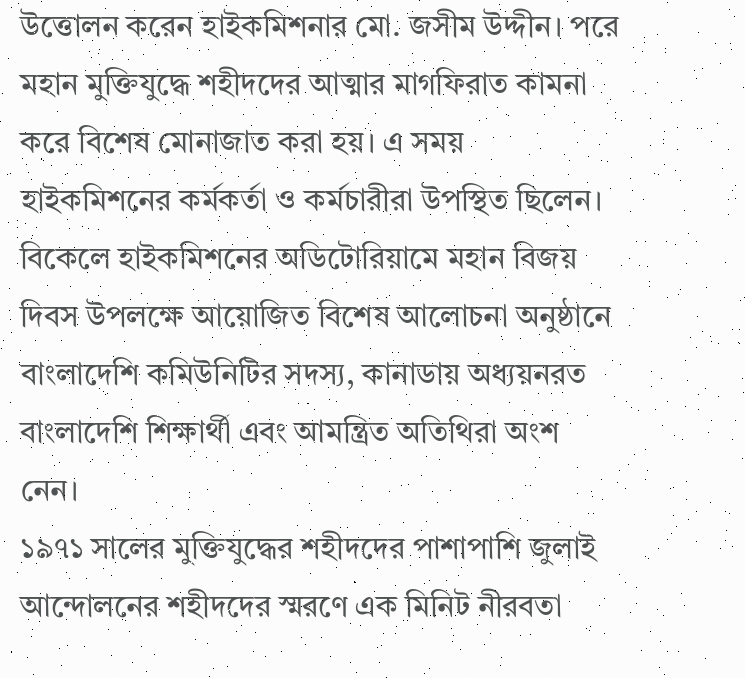উত্তোলন করেন হাইকমিশনার মো. জসীম উদ্দীন। পরে মহান মুক্তিযুদ্ধে শহীদদের আত্মার মাগফিরাত কামনা করে বিশেষ মোনাজাত করা হয়। এ সময় হাইকমিশনের কর্মকর্তা ও কর্মচারীরা উপস্থিত ছিলেন।
বিকেলে হাইকমিশনের অডিটোরিয়ামে মহান বিজয় দিবস উপলক্ষে আয়োজিত বিশেষ আলোচনা অনুষ্ঠানে বাংলাদেশি কমিউনিটির সদস্য, কানাডায় অধ্যয়নরত বাংলাদেশি শিক্ষার্থী এবং আমন্ত্রিত অতিথিরা অংশ নেন।
১৯৭১ সালের মুক্তিযুদ্ধের শহীদদের পাশাপাশি জুলাই আন্দোলনের শহীদদের স্মরণে এক মিনিট নীরবতা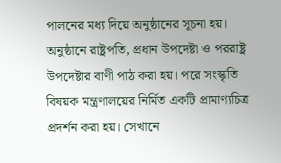পালনের মধ্য দিয়ে অনুষ্ঠানের সূচনা হয়। অনুষ্ঠানে রাষ্ট্রপতি, প্রধান উপদেষ্টা ও পররাষ্ট্র উপদেষ্টার বাণী পাঠ করা হয়। পরে সংস্কৃতি বিষয়ক মন্ত্রণালয়ের নির্মিত একটি প্রামাণ্যচিত্র প্রদর্শন করা হয়। সেখানে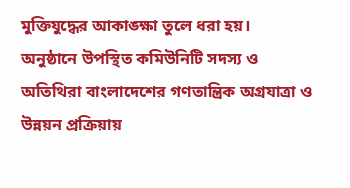মুক্তিযুদ্ধের আকাঙ্ক্ষা তুলে ধরা হয়।
অনুষ্ঠানে উপস্থিত কমিউনিটি সদস্য ও অতিথিরা বাংলাদেশের গণতান্ত্রিক অগ্রযাত্রা ও উন্নয়ন প্রক্রিয়ায়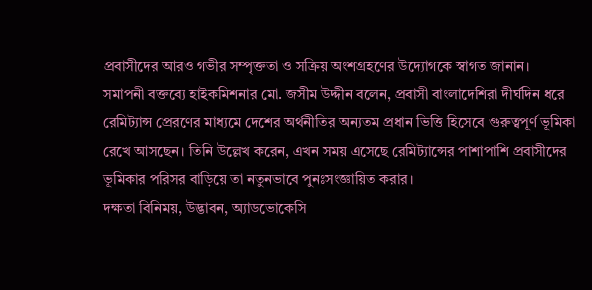প্রবাসীদের আরও গভীর সম্পৃক্ততা ও সক্রিয় অংশগ্রহণের উদ্যোগকে স্বাগত জানান।
সমাপনী বক্তব্যে হাইকমিশনার মো. জসীম উদ্দীন বলেন, প্রবাসী বাংলাদেশিরা দীর্ঘদিন ধরে রেমিট্যান্স প্রেরণের মাধ্যমে দেশের অর্থনীতির অন্যতম প্রধান ভিত্তি হিসেবে গুরুত্বপূর্ণ ভূমিকা রেখে আসছেন। তিনি উল্লেখ করেন, এখন সময় এসেছে রেমিট্যান্সের পাশাপাশি প্রবাসীদের ভূমিকার পরিসর বাড়িয়ে তা নতুনভাবে পুনঃসংজ্ঞায়িত করার।
দক্ষতা বিনিময়, উদ্ভাবন, অ্যাডভোকেসি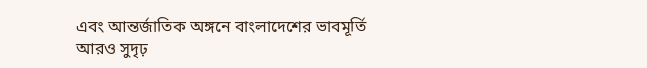এবং আন্তর্জাতিক অঙ্গনে বাংলাদেশের ভাবমূর্তি আরও সুদৃঢ়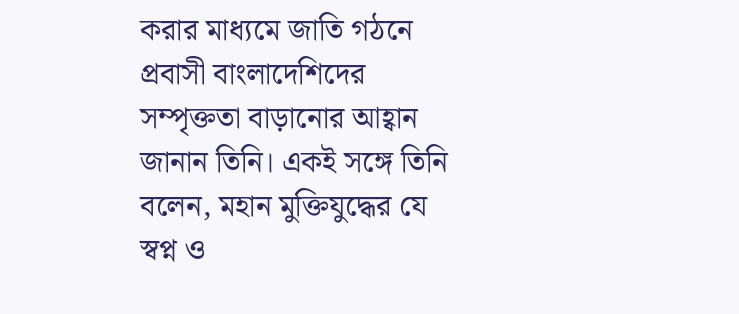করার মাধ্যমে জাতি গঠনে প্রবাসী বাংলাদেশিদের সম্পৃক্ততা বাড়ানোর আহ্বান জানান তিনি। একই সঙ্গে তিনি বলেন, মহান মুক্তিযুদ্ধের যে স্বপ্ন ও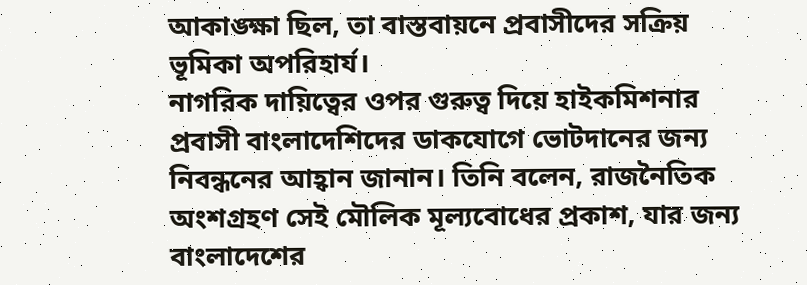আকাঙ্ক্ষা ছিল, তা বাস্তবায়নে প্রবাসীদের সক্রিয় ভূমিকা অপরিহার্য।
নাগরিক দায়িত্বের ওপর গুরুত্ব দিয়ে হাইকমিশনার প্রবাসী বাংলাদেশিদের ডাকযোগে ভোটদানের জন্য নিবন্ধনের আহ্বান জানান। তিনি বলেন, রাজনৈতিক অংশগ্রহণ সেই মৌলিক মূল্যবোধের প্রকাশ, যার জন্য বাংলাদেশের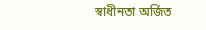স্বাধীনতা অর্জিত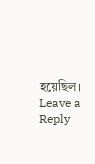হয়েছিল।
Leave a Reply